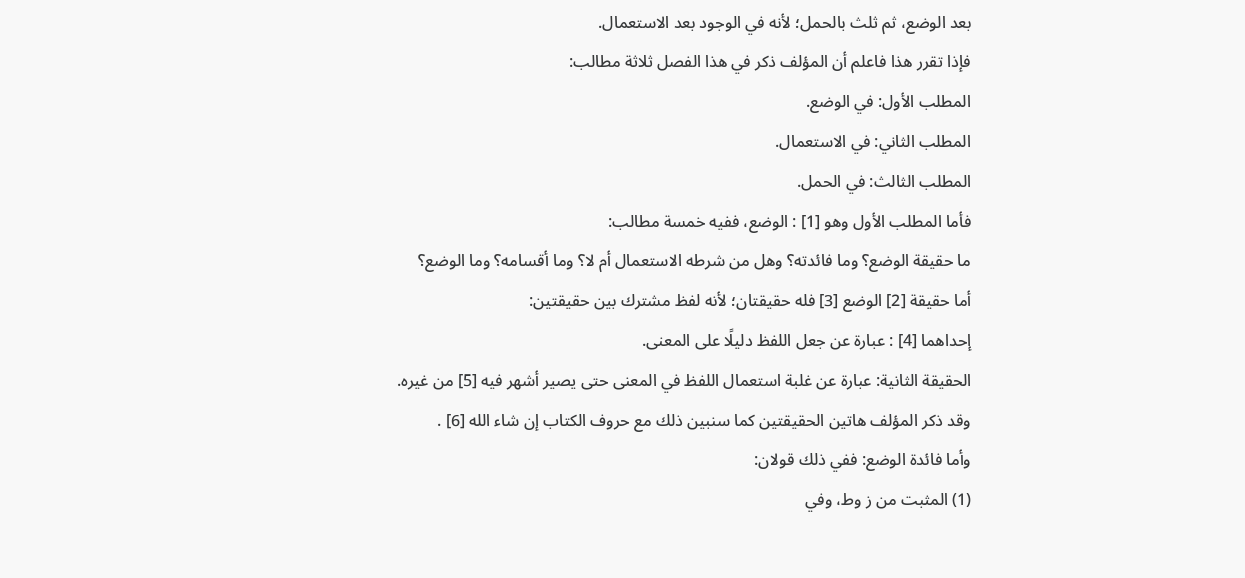بعد الوضع، ثم ثلث بالحمل؛ لأنه في الوجود بعد الاستعمال.
فإذا تقرر هذا فاعلم أن المؤلف ذكر في هذا الفصل ثلاثة مطالب:
المطلب الأول: في الوضع.
المطلب الثاني: في الاستعمال.
المطلب الثالث: في الحمل.
فأما المطلب الأول وهو [1] : الوضع، ففيه خمسة مطالب:
ما حقيقة الوضع؟ وما فائدته؟ وهل من شرطه الاستعمال أم لا؟ وما أقسامه؟ وما الوضع؟
أما حقيقة [2] الوضع [3] فله حقيقتان؛ لأنه لفظ مشترك بين حقيقتين:
إحداهما [4] : عبارة عن جعل اللفظ دليلًا على المعنى.
الحقيقة الثانية: عبارة عن غلبة استعمال اللفظ في المعنى حتى يصير أشهر فيه [5] من غيره.
وقد ذكر المؤلف هاتين الحقيقتين كما سنبين ذلك مع حروف الكتاب إن شاء الله [6] .
وأما فائدة الوضع: ففي ذلك قولان:
(1) المثبت من ز وط، وفي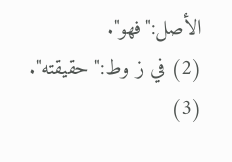الأصل:"فهو".
(2) في ز وط:"حقيقته".
(3)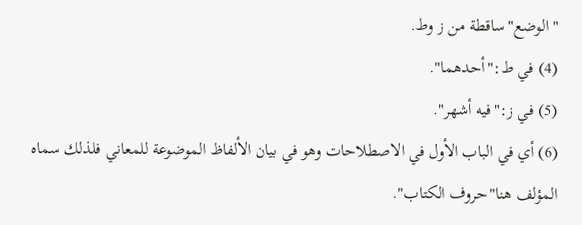"الوضع"ساقطة من ز وط.
(4) في ط:"أحدهما".
(5) في ز:"فيه أشهر".
(6) أي في الباب الأول في الاصطلاحات وهو في بيان الألفاظ الموضوعة للمعاني فلذلك سماه المؤلف هنا"حروف الكتاب".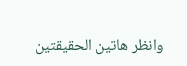وانظر هاتين الحقيقتين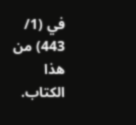في (1/ 443) من هذا الكتاب.